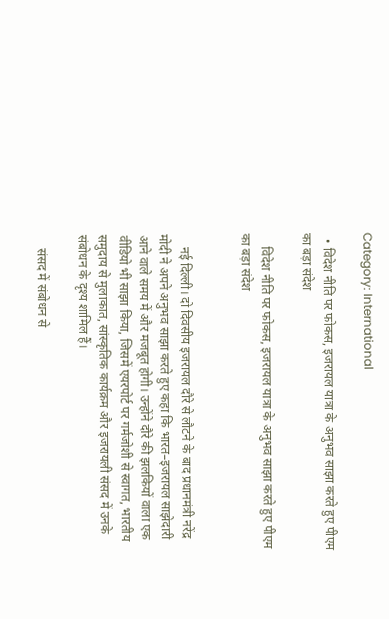Category: International

  • विदेश नीति पर फोकस, इजरायल यात्रा के अनुभव साझा करते हुए पीएम का बड़ा संदेश

    विदेश नीति पर फोकस, इजरायल यात्रा के अनुभव साझा करते हुए पीएम का बड़ा संदेश


    नई दिल्ली। दो दिवसीय इजरायल दौरे से लौटने के बाद प्रधानमंत्री नरेंद्र मोदी ने अपने अनुभव साझा करते हुए कहा कि भारत–इजरायल साझेदारी आने वाले समय में और मजबूत होगी। उन्होंने दौरे की झलकियों वाला एक वीडियो भी साझा किया, जिसमें एयरपोर्ट पर गर्मजोशी से स्वागत, भारतीय समुदाय से मुलाकात, सांस्कृतिक कार्यक्रम और इजरायली संसद में उनके संबोधन के दृश्य शामिल हैं।

    संसद में संबोधन से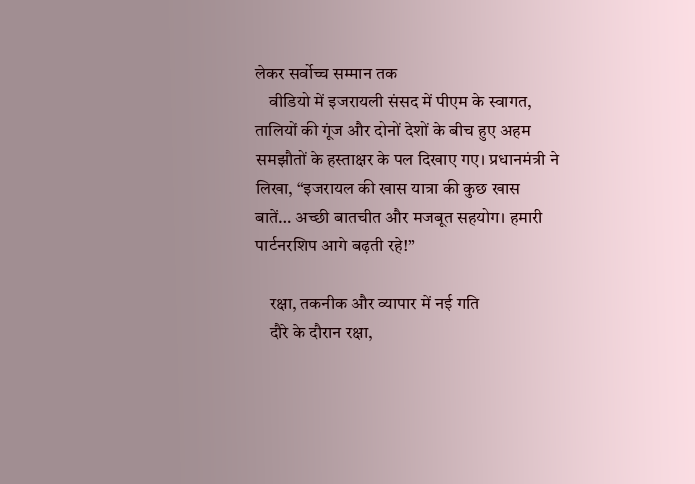लेकर सर्वोच्च सम्मान तक
    वीडियो में इजरायली संसद में पीएम के स्वागत, तालियों की गूंज और दोनों देशों के बीच हुए अहम समझौतों के हस्ताक्षर के पल दिखाए गए। प्रधानमंत्री ने लिखा, “इजरायल की खास यात्रा की कुछ खास बातें… अच्छी बातचीत और मजबूत सहयोग। हमारी पार्टनरशिप आगे बढ़ती रहे!”

    रक्षा, तकनीक और व्यापार में नई गति
    दौरे के दौरान रक्षा,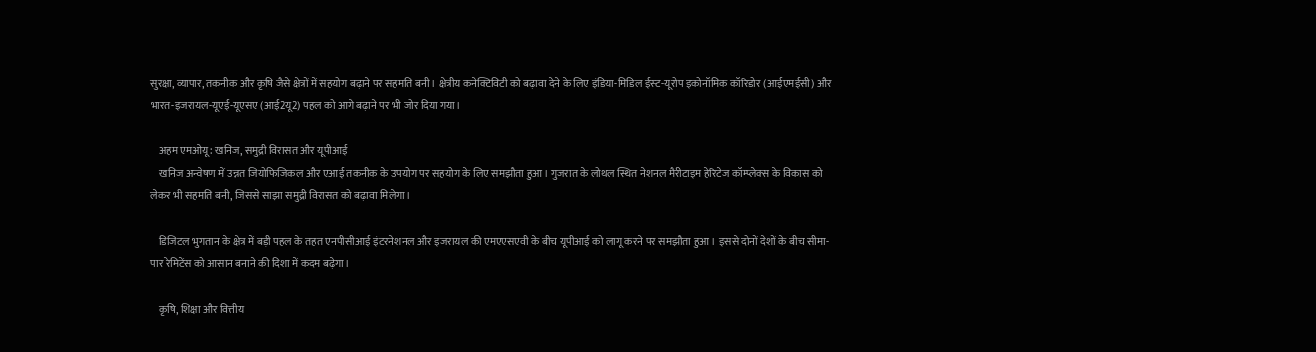सुरक्षा, व्यापार, तकनीक और कृषि जैसे क्षेत्रों में सहयोग बढ़ाने पर सहमति बनी। क्षेत्रीय कनेक्टिविटी को बढ़ावा देने के लिए इंडि‍या-मिडिल ईस्‍ट-यूरोप इकोनॉमिक कॉरिडोर (आईएमईसी) और भारत-इजरायल-यूएई-यूएसए (आई2यू2) पहल को आगे बढ़ाने पर भी जोर दिया गया।

    अहम एमओयू: खनिज, समुद्री विरासत और यूपीआई
    खनिज अन्वेषण में उन्नत जियोफिजिकल और एआई तकनीक के उपयोग पर सहयोग के लिए समझौता हुआ। गुजरात के लोथल स्थित नेशनल मैरीटाइम हेरिटेज कॉम्प्लेक्स के विकास को लेकर भी सहमति बनी, जिससे साझा समुद्री विरासत को बढ़ावा मिलेगा।

    डिजिटल भुगतान के क्षेत्र में बड़ी पहल के तहत एनपीसीआई इंटरनेशनल और इजरायल की एमएएसएवी के बीच यूपीआई को लागू करने पर समझौता हुआ। इससे दोनों देशों के बीच सीमा-पार रेमिटेंस को आसान बनाने की दिशा में कदम बढ़ेगा।

    कृषि, शिक्षा और वित्तीय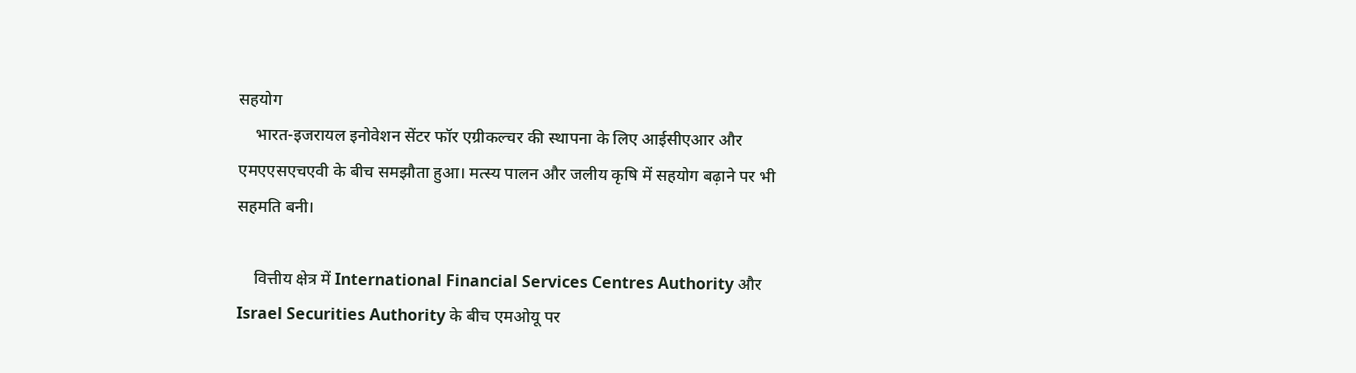सहयोग
    भारत-इजरायल इनोवेशन सेंटर फॉर एग्रीकल्चर की स्थापना के लिए आईसीएआर और एमएएसएचएवी के बीच समझौता हुआ। मत्स्य पालन और जलीय कृषि में सहयोग बढ़ाने पर भी सहमति बनी।

    वित्तीय क्षेत्र में International Financial Services Centres Authority और Israel Securities Authority के बीच एमओयू पर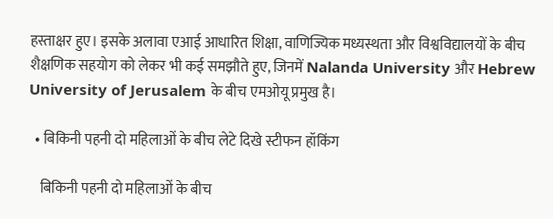हस्ताक्षर हुए। इसके अलावा एआई आधारित शिक्षा, वाणिज्यिक मध्यस्थता और विश्वविद्यालयों के बीच शैक्षणिक सहयोग को लेकर भी कई समझौते हुए, जिनमें Nalanda University और Hebrew University of Jerusalem के बीच एमओयू प्रमुख है।

  • बिकिनी पहनी दो महिलाओं के बीच लेटे दिखे स्टीफन हॉकिंग

    बिकिनी पहनी दो महिलाओं के बीच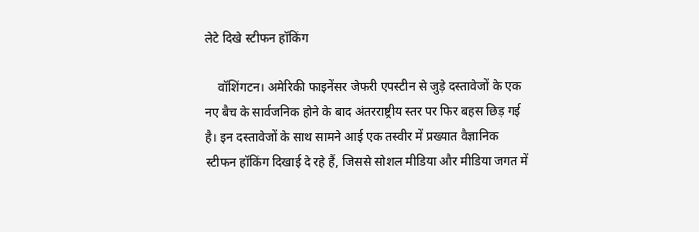लेटे दिखे स्टीफन हॉकिंग

    वॉशिंगटन। अमेरिकी फाइनेंसर जेफरी एपस्टीन से जुड़े दस्तावेजों के एक नए बैच के सार्वजनिक होने के बाद अंतरराष्ट्रीय स्तर पर फिर बहस छिड़ गई है। इन दस्तावेजों के साथ सामने आई एक तस्वीर में प्रख्यात वैज्ञानिक स्टीफन हॉकिंग दिखाई दे रहे हैं, जिससे सोशल मीडिया और मीडिया जगत में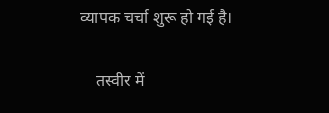व्यापक चर्चा शुरू हो गई है।

    तस्वीर में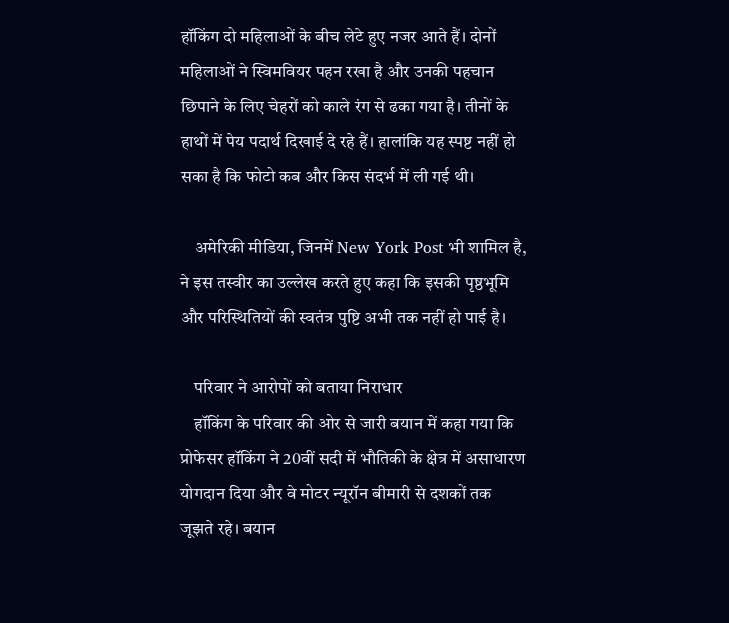हॉकिंग दो महिलाओं के बीच लेटे हुए नजर आते हैं। दोनों महिलाओं ने स्विमवियर पहन रखा है और उनकी पहचान छिपाने के लिए चेहरों को काले रंग से ढका गया है। तीनों के हाथों में पेय पदार्थ दिखाई दे रहे हैं। हालांकि यह स्पष्ट नहीं हो सका है कि फोटो कब और किस संदर्भ में ली गई थी।

    अमेरिकी मीडिया, जिनमें New York Post भी शामिल है, ने इस तस्वीर का उल्लेख करते हुए कहा कि इसकी पृष्ठभूमि और परिस्थितियों की स्वतंत्र पुष्टि अभी तक नहीं हो पाई है।

    परिवार ने आरोपों को बताया निराधार
    हॉकिंग के परिवार की ओर से जारी बयान में कहा गया कि प्रोफेसर हॉकिंग ने 20वीं सदी में भौतिकी के क्षेत्र में असाधारण योगदान दिया और वे मोटर न्यूरॉन बीमारी से दशकों तक जूझते रहे। बयान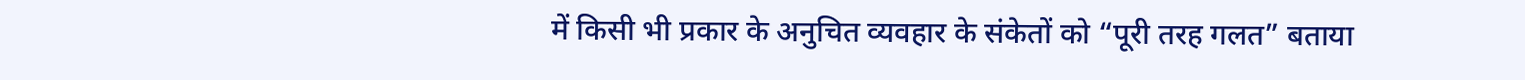में किसी भी प्रकार के अनुचित व्यवहार के संकेतों को “पूरी तरह गलत” बताया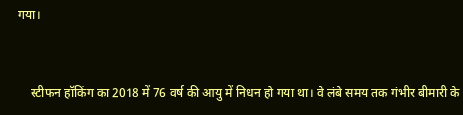गया।


    स्टीफन हॉकिंग का 2018 में 76 वर्ष की आयु में निधन हो गया था। वे लंबे समय तक गंभीर बीमारी के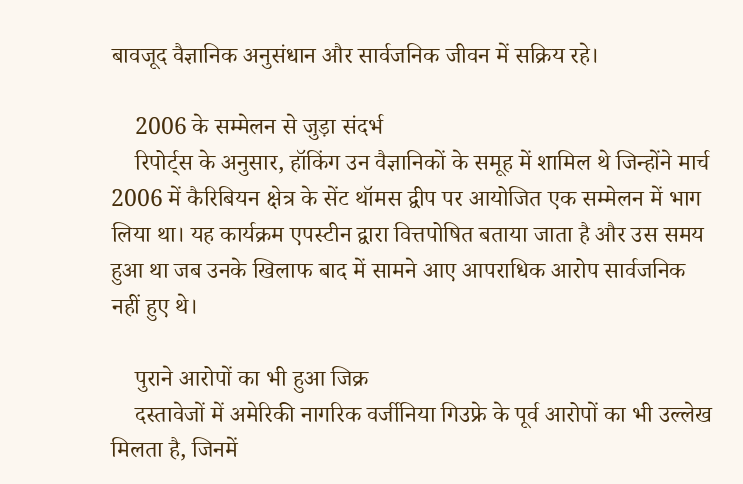बावजूद वैज्ञानिक अनुसंधान और सार्वजनिक जीवन में सक्रिय रहे।

    2006 के सम्मेलन से जुड़ा संदर्भ
    रिपोर्ट्स के अनुसार, हॉकिंग उन वैज्ञानिकों के समूह में शामिल थे जिन्होंने मार्च 2006 में कैरिबियन क्षेत्र के सेंट थॉमस द्वीप पर आयोजित एक सम्मेलन में भाग लिया था। यह कार्यक्रम एपस्टीन द्वारा वित्तपोषित बताया जाता है और उस समय हुआ था जब उनके खिलाफ बाद में सामने आए आपराधिक आरोप सार्वजनिक नहीं हुए थे।

    पुराने आरोपों का भी हुआ जिक्र
    दस्तावेजों में अमेरिकी नागरिक वर्जीनिया गिउफ्रे के पूर्व आरोपों का भी उल्लेख मिलता है, जिनमें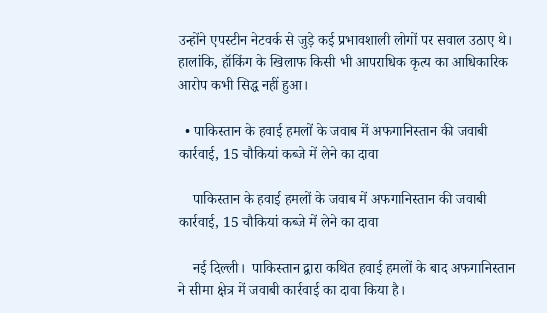उन्होंने एपस्टीन नेटवर्क से जुड़े कई प्रभावशाली लोगों पर सवाल उठाए थे। हालांकि, हॉकिंग के खिलाफ किसी भी आपराधिक कृत्य का आधिकारिक आरोप कभी सिद्ध नहीं हुआ।

  • पाकिस्तान के हवाई हमलों के जवाब में अफगानिस्तान की जवाबी कार्रवाई, 15 चौकियां कब्जे में लेने का दावा

    पाकिस्तान के हवाई हमलों के जवाब में अफगानिस्तान की जवाबी कार्रवाई, 15 चौकियां कब्जे में लेने का दावा

    नई दिल्ली।  पाकिस्तान द्वारा कथित हवाई हमलों के बाद अफगानिस्तान ने सीमा क्षेत्र में जवाबी कार्रवाई का दावा किया है।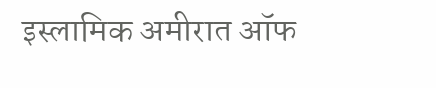इस्लामिक अमीरात ऑफ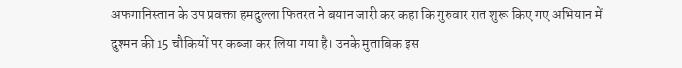अफगानिस्तान के उप प्रवक्ता हमदुल्ला फितरत ने बयान जारी कर कहा कि गुरुवार रात शुरू किए गए अभियान में दुश्मन की 15 चौकियों पर कब्जा कर लिया गया है। उनके मुताबिक इस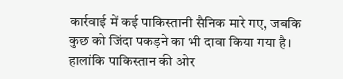कार्रवाई में कई पाकिस्तानी सैनिक मारे गए, जबकि कुछ को जिंदा पकड़ने का भी दावा किया गया है। हालांकि पाकिस्तान की ओर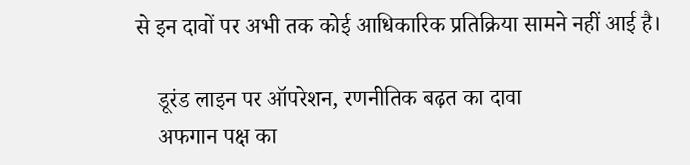से इन दावों पर अभी तक कोई आधिकारिक प्रतिक्रिया सामने नहीं आई है।

    डूरंड लाइन पर ऑपरेशन, रणनीतिक बढ़त का दावा
    अफगान पक्ष का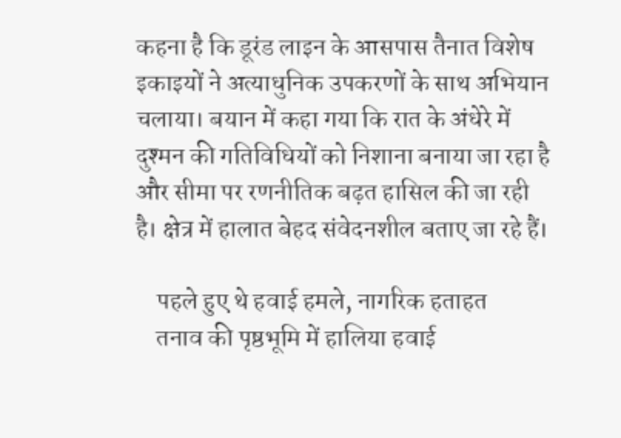कहना है कि डूरंड लाइन के आसपास तैनात विशेष इकाइयों ने अत्याधुनिक उपकरणों के साथ अभियान चलाया। बयान में कहा गया कि रात के अंधेरे में दुश्मन की गतिविधियों को निशाना बनाया जा रहा है और सीमा पर रणनीतिक बढ़त हासिल की जा रही है। क्षेत्र में हालात बेहद संवेदनशील बताए जा रहे हैं।

    पहले हुए थे हवाई हमले, नागरिक हताहत
    तनाव की पृष्ठभूमि में हालिया हवाई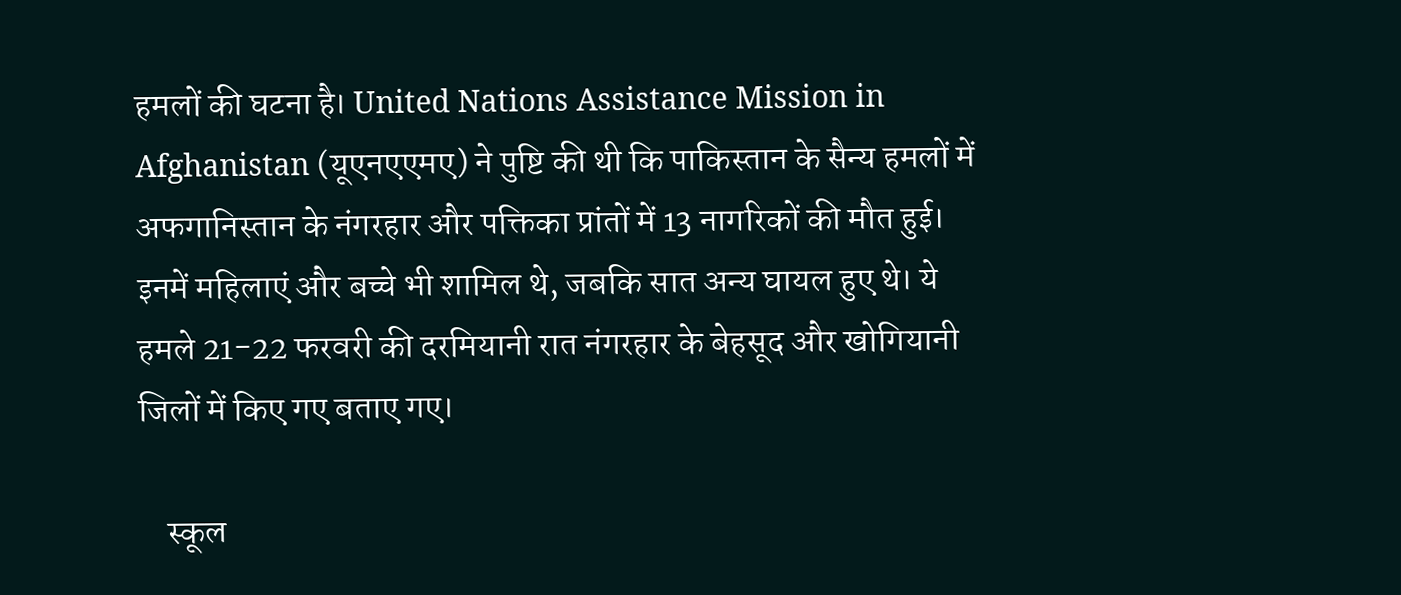हमलों की घटना है। United Nations Assistance Mission in Afghanistan (यूएनएएमए) ने पुष्टि की थी कि पाकिस्तान के सैन्य हमलों में अफगानिस्तान के नंगरहार और पक्तिका प्रांतों में 13 नागरिकों की मौत हुई। इनमें महिलाएं और बच्चे भी शामिल थे, जबकि सात अन्य घायल हुए थे। ये हमले 21-22 फरवरी की दरमियानी रात नंगरहार के बेहसूद और खोगियानी जिलों में किए गए बताए गए।

    स्कूल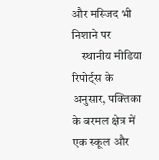और मस्जिद भी निशाने पर
    स्थानीय मीडिया रिपोर्ट्स के अनुसार, पक्तिका के बरमल क्षेत्र में एक स्कूल और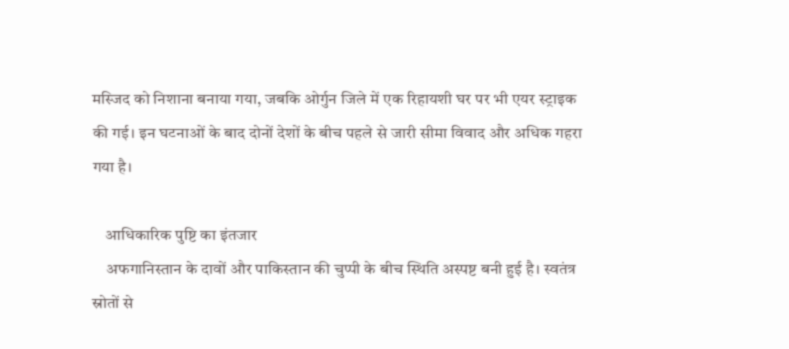मस्जिद को निशाना बनाया गया, जबकि ओर्गुन जिले में एक रिहायशी घर पर भी एयर स्ट्राइक की गई। इन घटनाओं के बाद दोनों देशों के बीच पहले से जारी सीमा विवाद और अधिक गहरा गया है।

    आधिकारिक पुष्टि का इंतजार
    अफगानिस्तान के दावों और पाकिस्तान की चुप्पी के बीच स्थिति अस्पष्ट बनी हुई है। स्वतंत्र स्रोतों से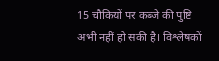15 चौकियों पर कब्जे की पुष्टि अभी नहीं हो सकी है। विश्लेषकों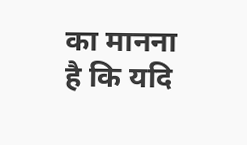का मानना है कि यदि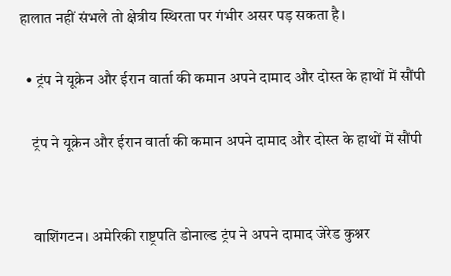हालात नहीं संभले तो क्षेत्रीय स्थिरता पर गंभीर असर पड़ सकता है।

  • ट्रंप ने यूक्रेन और ईरान वार्ता की कमान अपने दामाद और दोस्त के हाथों में सौंपी

    ट्रंप ने यूक्रेन और ईरान वार्ता की कमान अपने दामाद और दोस्त के हाथों में सौंपी


    वाशिंगटन। अमेरिकी राष्ट्रपति डोनाल्ड ट्रंप ने अपने दामाद जेरेड कुश्नर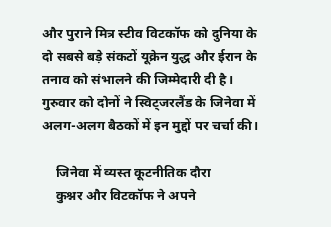और पुराने मित्र स्टीव विटकॉफ को दुनिया के दो सबसे बड़े संकटों यूक्रेन युद्ध और ईरान के तनाव को संभालने की जिम्मेदारी दी है। गुरुवार को दोनों ने स्विट्जरलैंड के जिनेवा में अलग-अलग बैठकों में इन मुद्दों पर चर्चा की।

    जिनेवा में व्यस्त कूटनीतिक दौरा
    कुश्नर और विटकॉफ ने अपने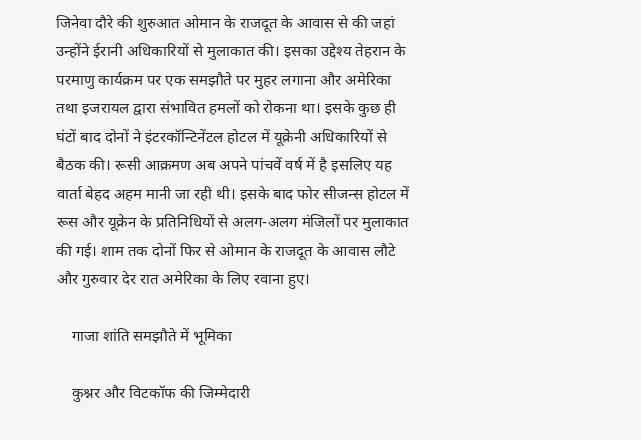जिनेवा दौरे की शुरुआत ओमान के राजदूत के आवास से की जहां उन्होंने ईरानी अधिकारियों से मुलाकात की। इसका उद्देश्य तेहरान के परमाणु कार्यक्रम पर एक समझौते पर मुहर लगाना और अमेरिका तथा इजरायल द्वारा संभावित हमलों को रोकना था। इसके कुछ ही घंटों बाद दोनों ने इंटरकॉन्टिनेंटल होटल में यूक्रेनी अधिकारियों से बैठक की। रूसी आक्रमण अब अपने पांचवें वर्ष में है इसलिए यह वार्ता बेहद अहम मानी जा रही थी। इसके बाद फोर सीजन्स होटल में रूस और यूक्रेन के प्रतिनिधियों से अलग-अलग मंजिलों पर मुलाकात की गई। शाम तक दोनों फिर से ओमान के राजदूत के आवास लौटे और गुरुवार देर रात अमेरिका के लिए रवाना हुए।

    गाजा शांति समझौते में भूमिका

    कुश्नर और विटकॉफ की जिम्मेदारी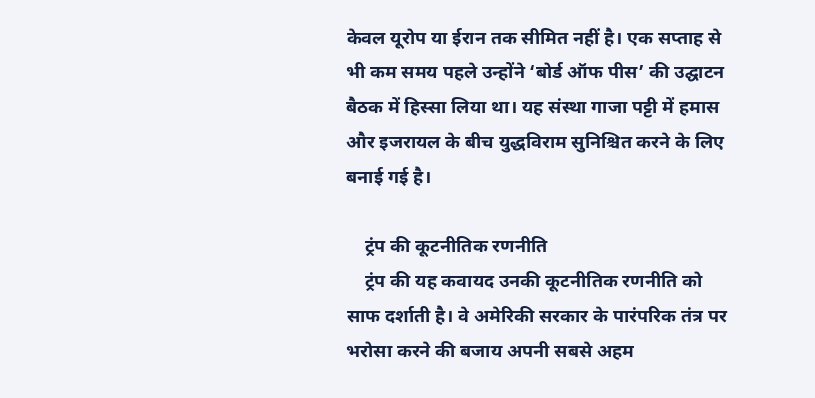केवल यूरोप या ईरान तक सीमित नहीं है। एक सप्ताह से भी कम समय पहले उन्होंने ‘बोर्ड ऑफ पीस’ की उद्घाटन बैठक में हिस्सा लिया था। यह संस्था गाजा पट्टी में हमास और इजरायल के बीच युद्धविराम सुनिश्चित करने के लिए बनाई गई है।

    ट्रंप की कूटनीतिक रणनीति
    ट्रंप की यह कवायद उनकी कूटनीतिक रणनीति को साफ दर्शाती है। वे अमेरिकी सरकार के पारंपरिक तंत्र पर भरोसा करने की बजाय अपनी सबसे अहम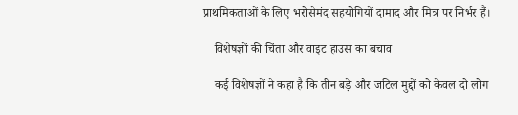प्राथमिकताओं के लिए भरोसेमंद सहयोगियों दामाद और मित्र पर निर्भर हैं।

    विशेषज्ञों की चिंता और वाइट हाउस का बचाव

    कई विशेषज्ञों ने कहा है कि तीन बड़े और जटिल मुद्दों को केवल दो लोग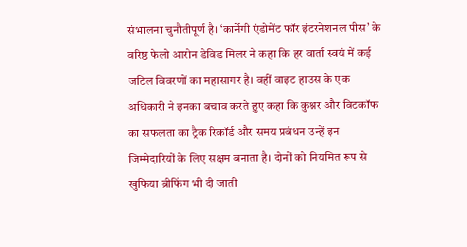संभालना चुनौतीपूर्ण है। ‘कार्नेगी एंडोमेंट फॉर इंटरनेशनल पीस’ के वरिष्ठ फेलो आरोन डेविड मिलर ने कहा कि हर वार्ता स्वयं में कई जटिल विवरणों का महासागर है। वहीं वाइट हाउस के एक अधिकारी ने इनका बचाव करते हुए कहा कि कुश्नर और विटकॉफ का सफलता का ट्रैक रिकॉर्ड और समय प्रबंधन उन्हें इन जिम्मेदारियों के लिए सक्षम बनाता है। दोनों को नियमित रूप से खुफिया ब्रीफिंग भी दी जाती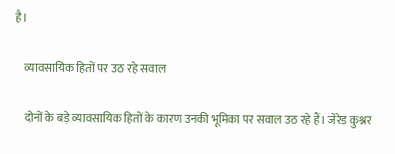है।

    व्यावसायिक हितों पर उठ रहे सवाल

    दोनों के बड़े व्यावसायिक हितों के कारण उनकी भूमिका पर सवाल उठ रहे हैं। जेरेड कुश्नर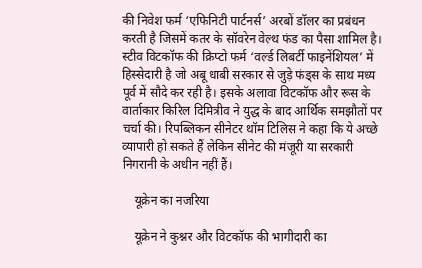की निवेश फर्म ‘एफिनिटी पार्टनर्स’ अरबों डॉलर का प्रबंधन करती है जिसमें कतर के सॉवरेन वेल्थ फंड का पैसा शामिल है। स्टीव विटकॉफ की क्रिप्टो फर्म ‘वर्ल्ड लिबर्टी फाइनेंशियल’ में हिस्सेदारी है जो अबू धाबी सरकार से जुड़े फंड्स के साथ मध्य पूर्व में सौदे कर रही है। इसके अलावा विटकॉफ और रूस के वार्ताकार किरिल दिमित्रीव ने युद्ध के बाद आर्थिक समझौतों पर चर्चा की। रिपब्लिकन सीनेटर थॉम टिलिस ने कहा कि ये अच्छे व्यापारी हो सकते हैं लेकिन सीनेट की मंजूरी या सरकारी निगरानी के अधीन नहीं हैं।

    यूक्रेन का नजरिया

    यूक्रेन ने कुश्नर और विटकॉफ की भागीदारी का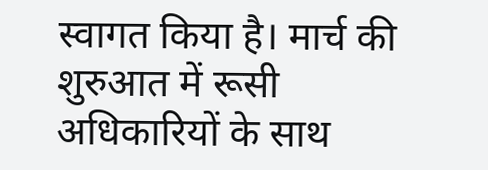स्वागत किया है। मार्च की शुरुआत में रूसी अधिकारियों के साथ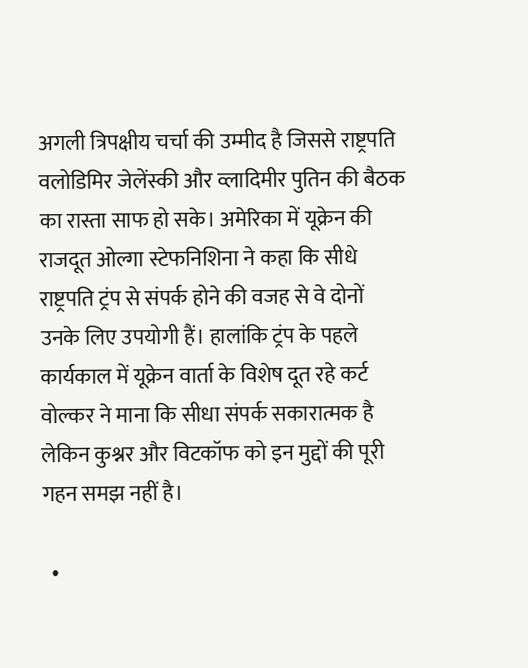अगली त्रिपक्षीय चर्चा की उम्मीद है जिससे राष्ट्रपति वलोडिमिर जेलेंस्की और व्लादिमीर पुतिन की बैठक का रास्ता साफ हो सके। अमेरिका में यूक्रेन की राजदूत ओल्गा स्टेफनिशिना ने कहा कि सीधे राष्ट्रपति ट्रंप से संपर्क होने की वजह से वे दोनों उनके लिए उपयोगी हैं। हालांकि ट्रंप के पहले कार्यकाल में यूक्रेन वार्ता के विशेष दूत रहे कर्ट वोल्कर ने माना कि सीधा संपर्क सकारात्मक है लेकिन कुश्नर और विटकॉफ को इन मुद्दों की पूरी गहन समझ नहीं है।

  •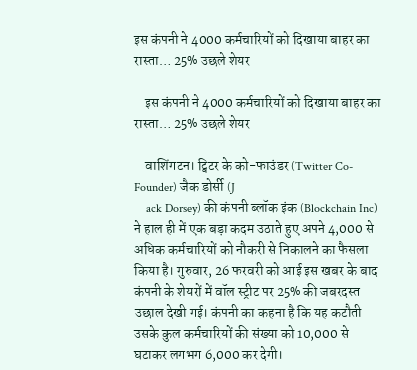इस कंपनी ने 4000 कर्मचारियों को दिखाया बाहर का रास्ता… 25% उछले शेयर

    इस कंपनी ने 4000 कर्मचारियों को दिखाया बाहर का रास्ता… 25% उछले शेयर

    वाशिंगटन। ट्विटर के को-फाउंडर (Twitter Co-Founder) जैक डोर्सी (J
    ack Dorsey) की कंपनी ब्लॉक इंक (Blockchain Inc) ने हाल ही में एक बड़ा कदम उठाते हुए अपने 4,000 से अधिक कर्मचारियों को नौकरी से निकालने का फैसला किया है। गुरुवार, 26 फरवरी को आई इस खबर के बाद कंपनी के शेयरों में वॉल स्ट्रीट पर 25% की जबरदस्त उछाल देखी गई। कंपनी का कहना है कि यह कटौती उसके कुल कर्मचारियों की संख्या को 10,000 से घटाकर लगभग 6,000 कर देगी।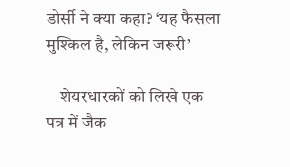डोर्सी ने क्या कहा? ‘यह फैसला मुश्किल है, लेकिन जरूरी’

    शेयरधारकों को लिखे एक पत्र में जैक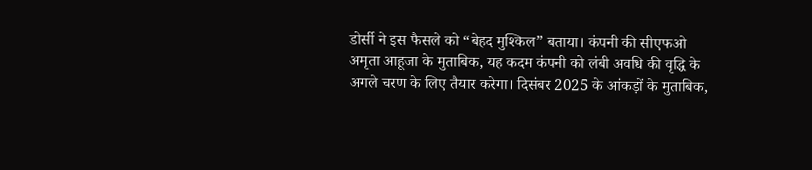डोर्सी ने इस फैसले को “बेहद मुश्किल” बताया। कंपनी की सीएफओ अमृता आहूजा के मुताबिक, यह कदम कंपनी को लंबी अवधि की वृद्धि के अगले चरण के लिए तैयार करेगा। दिसंबर 2025 के आंकड़ों के मुताबिक,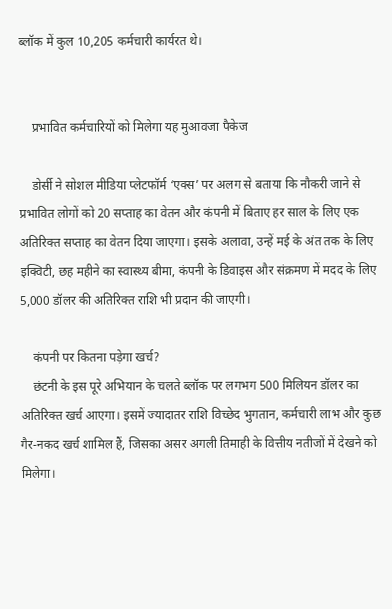ब्लॉक में कुल 10,205 कर्मचारी कार्यरत थे।


    प्रभावित कर्मचारियों को मिलेगा यह मुआवजा पैकेज

    डोर्सी ने सोशल मीडिया प्लेटफॉर्म ‘एक्स’ पर अलग से बताया कि नौकरी जाने से प्रभावित लोगों को 20 सप्ताह का वेतन और कंपनी में बिताए हर साल के लिए एक अतिरिक्त सप्ताह का वेतन दिया जाएगा। इसके अलावा, उन्हें मई के अंत तक के लिए इक्विटी, छह महीने का स्वास्थ्य बीमा, कंपनी के डिवाइस और संक्रमण में मदद के लिए 5,000 डॉलर की अतिरिक्त राशि भी प्रदान की जाएगी।

    कंपनी पर कितना पड़ेगा खर्च?
    छंटनी के इस पूरे अभियान के चलते ब्लॉक पर लगभग 500 मिलियन डॉलर का अतिरिक्त खर्च आएगा। इसमें ज्यादातर राशि विच्छेद भुगतान, कर्मचारी लाभ और कुछ गैर-नकद खर्च शामिल हैं, जिसका असर अगली तिमाही के वित्तीय नतीजों में देखने को मिलेगा।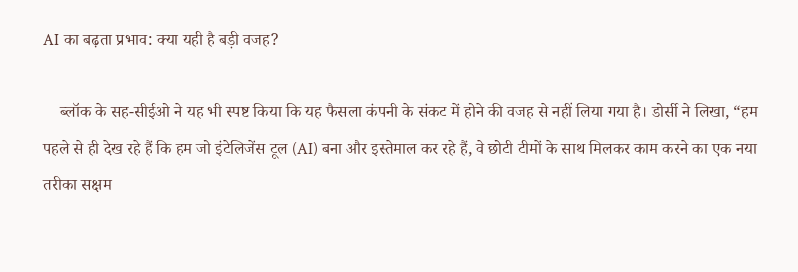AI का बढ़ता प्रभाव: क्या यही है बड़ी वजह?

    ब्लॉक के सह-सीईओ ने यह भी स्पष्ट किया कि यह फैसला कंपनी के संकट में होने की वजह से नहीं लिया गया है। डोर्सी ने लिखा, “हम पहले से ही देख रहे हैं कि हम जो इंटेलिजेंस टूल (AI) बना और इस्तेमाल कर रहे हैं, वे छोटी टीमों के साथ मिलकर काम करने का एक नया तरीका सक्षम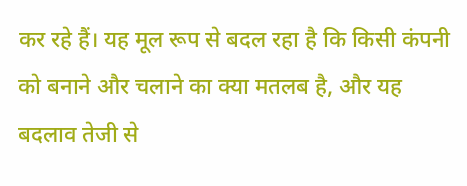कर रहे हैं। यह मूल रूप से बदल रहा है कि किसी कंपनी को बनाने और चलाने का क्या मतलब है, और यह बदलाव तेजी से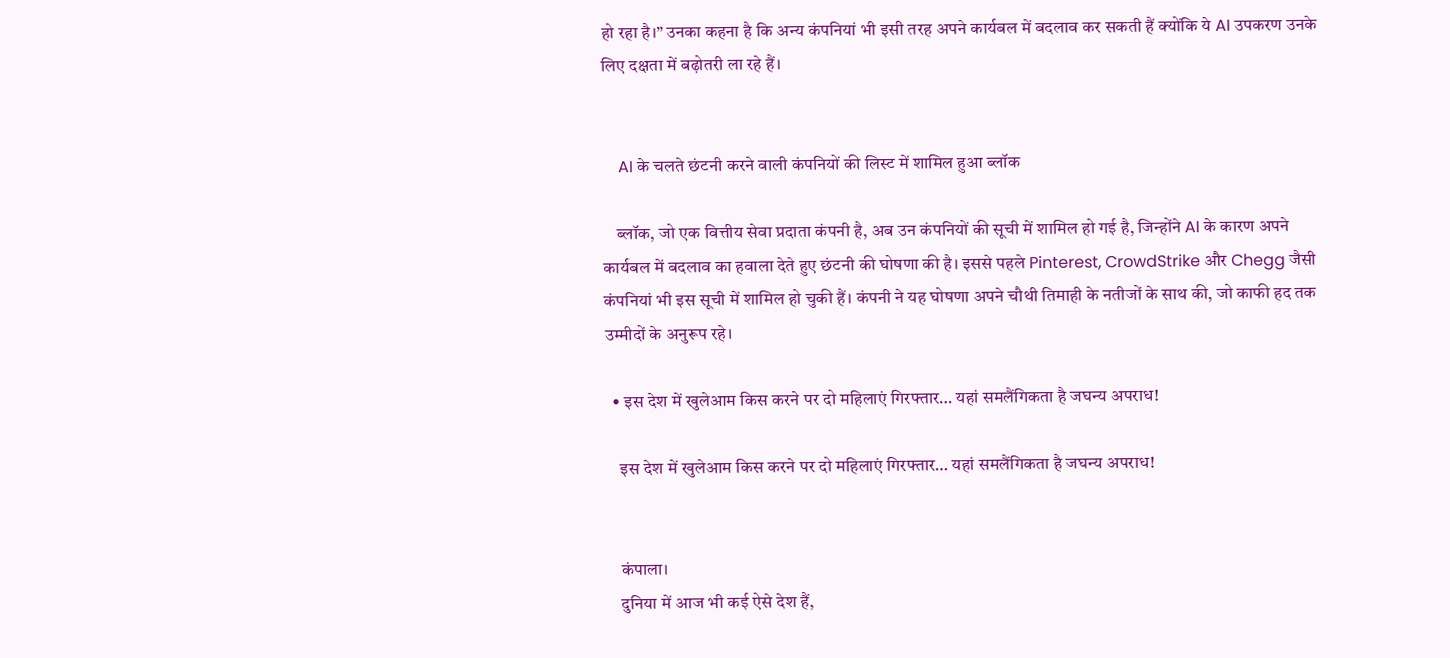हो रहा है।” उनका कहना है कि अन्य कंपनियां भी इसी तरह अपने कार्यबल में बदलाव कर सकती हैं क्योंकि ये AI उपकरण उनके लिए दक्षता में बढ़ोतरी ला रहे हैं।


    AI के चलते छंटनी करने वाली कंपनियों की लिस्ट में शामिल हुआ ब्लॉक

    ब्लॉक, जो एक वित्तीय सेवा प्रदाता कंपनी है, अब उन कंपनियों की सूची में शामिल हो गई है, जिन्होंने AI के कारण अपने कार्यबल में बदलाव का हवाला देते हुए छंटनी की घोषणा की है। इससे पहले Pinterest, CrowdStrike और Chegg जैसी कंपनियां भी इस सूची में शामिल हो चुकी हैं। कंपनी ने यह घोषणा अपने चौथी तिमाही के नतीजों के साथ की, जो काफी हद तक उम्मीदों के अनुरूप रहे।

  • इस देश में खुलेआम किस करने पर दो महिलाएं गिरफ्तार… यहां समलैंगिकता है जघन्य अपराध!

    इस देश में खुलेआम किस करने पर दो महिलाएं गिरफ्तार… यहां समलैंगिकता है जघन्य अपराध!


    कंपाला।
    दुनिया में आज भी कई ऐसे देश हैं,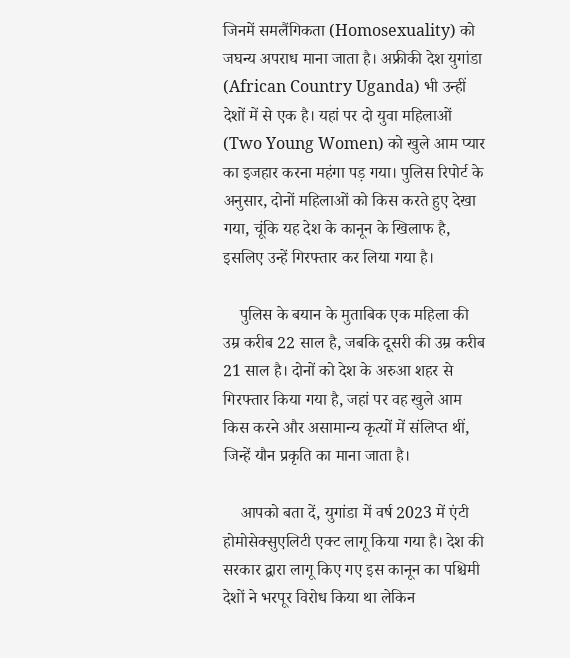जिनमें समलैंगिकता (Homosexuality) को जघन्य अपराध माना जाता है। अफ्रीकी देश युगांडा (African Country Uganda) भी उन्हीं देशों में से एक है। यहां पर दो युवा महिलाओं (Two Young Women) को खुले आम प्यार का इजहार करना महंगा पड़ गया। पुलिस रिपोर्ट के अनुसार, दोनों महिलाओं को किस करते हुए देखा गया, चूंकि यह देश के कानून के खिलाफ है, इसलिए उन्हें गिरफ्तार कर लिया गया है।

    पुलिस के बयान के मुताबिक एक महिला की उम्र करीब 22 साल है, जबकि दूसरी की उम्र करीब 21 साल है। दोनों को देश के अरुआ शहर से गिरफ्तार किया गया है, जहां पर वह खुले आम किस करने और असामान्य कृत्यों में संलिप्त थीं, जिन्हें यौन प्रकृति का माना जाता है।

    आपको बता दें, युगांडा में वर्ष 2023 में एंटी होमोसेक्सुएलिटी एक्ट लागू किया गया है। देश की सरकार द्वारा लागू किए गए इस कानून का पश्चिमी देशों ने भरपूर विरोध किया था लेकिन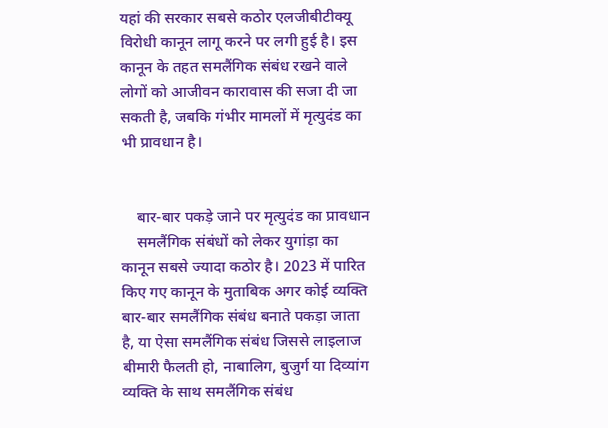यहां की सरकार सबसे कठोर एलजीबीटीक्यू विरोधी कानून लागू करने पर लगी हुई है। इस कानून के तहत समलैंगिक संबंध रखने वाले लोगों को आजीवन कारावास की सजा दी जा सकती है, जबकि गंभीर मामलों में मृत्युदंड का भी प्रावधान है।


    बार-बार पकड़े जाने पर मृत्युदंड का प्रावधान
    समलैंगिक संबंधों को लेकर युगांड़ा का कानून सबसे ज्यादा कठोर है। 2023 में पारित किए गए कानून के मुताबिक अगर कोई व्यक्ति बार-बार समलैंगिक संबंध बनाते पकड़ा जाता है, या ऐसा समलैंगिक संबंध जिससे लाइलाज बीमारी फैलती हो, नाबालिग, बुजुर्ग या दिव्यांग व्यक्ति के साथ समलैंगिक संबंध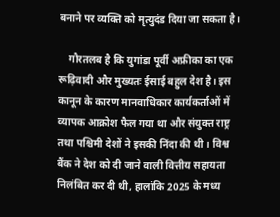बनाने पर व्यक्ति को मृत्युदंड दिया जा सकता है।

    गौरतलब है कि युगांडा पूर्वी अफ्रीका का एक रूढ़िवादी और मुख्यतः ईसाई बहुल देश है। इस कानून के कारण मानवाधिकार कार्यकर्ताओं में व्यापक आक्रोश फैल गया था और संयुक्त राष्ट्र तथा पश्चिमी देशों ने इसकी निंदा की थी। विश्व बैंक ने देश को दी जाने वाली वित्तीय सहायता निलंबित कर दी थी, हालांकि 2025 के मध्य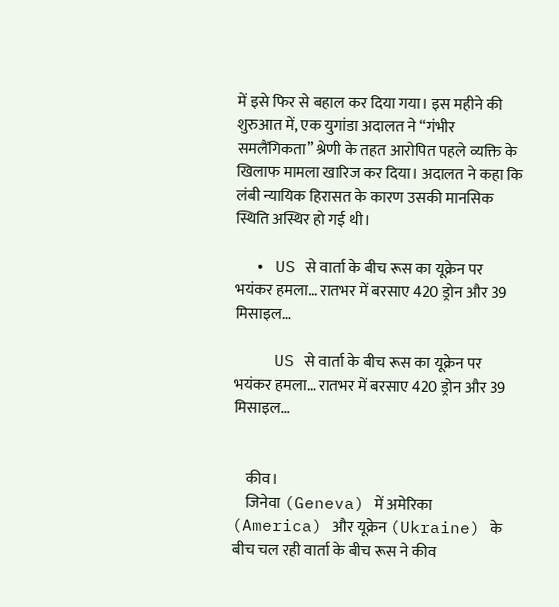में इसे फिर से बहाल कर दिया गया। इस महीने की शुरुआत में, एक युगांडा अदालत ने “गंभीर समलैंगिकता” श्रेणी के तहत आरोपित पहले व्यक्ति के खिलाफ मामला खारिज कर दिया। अदालत ने कहा कि लंबी न्यायिक हिरासत के कारण उसकी मानसिक स्थिति अस्थिर हो गई थी।

  • US से वार्ता के बीच रूस का यूक्रेन पर भयंकर हमला… रातभर में बरसाए 420 ड्रोन और 39 मिसाइल…

    US से वार्ता के बीच रूस का यूक्रेन पर भयंकर हमला… रातभर में बरसाए 420 ड्रोन और 39 मिसाइल…


    कीव।
    जिनेवा (Geneva) में अमेरिका (America) और यूक्रेन (Ukraine) के बीच चल रही वार्ता के बीच रूस ने कीव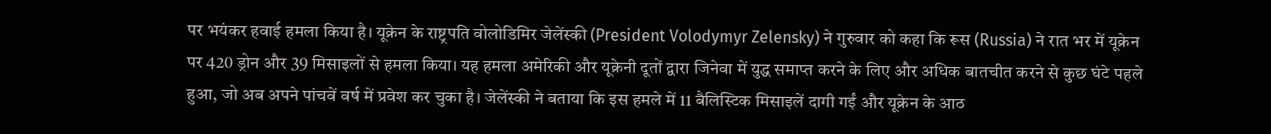पर भयंकर हवाई हमला किया है। यूक्रेन के राष्ट्रपति वोलोडिमिर जेलेंस्की (President Volodymyr Zelensky) ने गुरुवार को कहा कि रूस (Russia) ने रात भर में यूक्रेन पर 420 ड्रोन और 39 मिसाइलों से हमला किया। यह हमला अमेरिकी और यूक्रेनी दूतों द्वारा जिनेवा में युद्ध समाप्त करने के लिए और अधिक बातचीत करने से कुछ घंटे पहले हुआ, जो अब अपने पांचवें वर्ष में प्रवेश कर चुका है। जेलेंस्की ने बताया कि इस हमले में 11 बैलिस्टिक मिसाइलें दागी गईं और यूक्रेन के आठ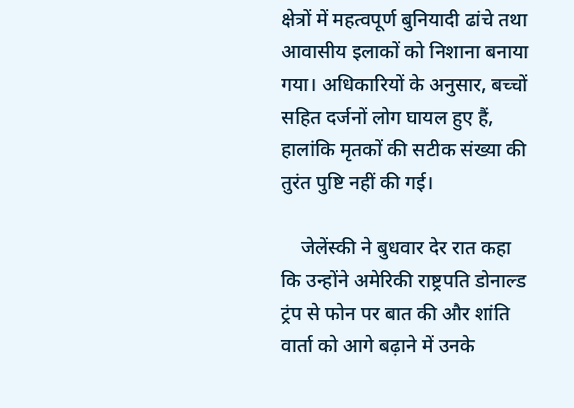क्षेत्रों में महत्वपूर्ण बुनियादी ढांचे तथा आवासीय इलाकों को निशाना बनाया गया। अधिकारियों के अनुसार, बच्चों सहित दर्जनों लोग घायल हुए हैं, हालांकि मृतकों की सटीक संख्या की तुरंत पुष्टि नहीं की गई।

    जेलेंस्की ने बुधवार देर रात कहा कि उन्होंने अमेरिकी राष्ट्रपति डोनाल्ड ट्रंप से फोन पर बात की और शांति वार्ता को आगे बढ़ाने में उनके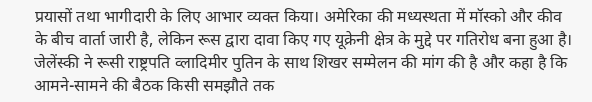प्रयासों तथा भागीदारी के लिए आभार व्यक्त किया। अमेरिका की मध्यस्थता में मॉस्को और कीव के बीच वार्ता जारी है, लेकिन रूस द्वारा दावा किए गए यूक्रेनी क्षेत्र के मुद्दे पर गतिरोध बना हुआ है। जेलेंस्की ने रूसी राष्ट्रपति व्लादिमीर पुतिन के साथ शिखर सम्मेलन की मांग की है और कहा है कि आमने-सामने की बैठक किसी समझौते तक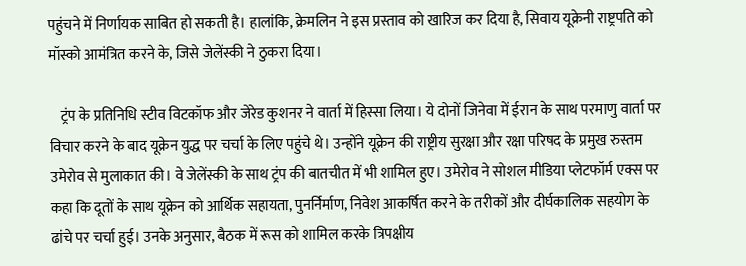पहुंचने में निर्णायक साबित हो सकती है। हालांकि, क्रेमलिन ने इस प्रस्ताव को खारिज कर दिया है, सिवाय यूक्रेनी राष्ट्रपति को मॉस्को आमंत्रित करने के, जिसे जेलेंस्की ने ठुकरा दिया।

    ट्रंप के प्रतिनिधि स्टीव विटकॉफ और जेरेड कुशनर ने वार्ता में हिस्सा लिया। ये दोनों जिनेवा में ईरान के साथ परमाणु वार्ता पर विचार करने के बाद यूक्रेन युद्ध पर चर्चा के लिए पहुंचे थे। उन्होंने यूक्रेन की राष्ट्रीय सुरक्षा और रक्षा परिषद के प्रमुख रुस्तम उमेरोव से मुलाकात की। वे जेलेंस्की के साथ ट्रंप की बातचीत में भी शामिल हुए। उमेरोव ने सोशल मीडिया प्लेटफॉर्म एक्स पर कहा कि दूतों के साथ यूक्रेन को आर्थिक सहायता, पुनर्निर्माण, निवेश आकर्षित करने के तरीकों और दीर्घकालिक सहयोग के ढांचे पर चर्चा हुई। उनके अनुसार, बैठक में रूस को शामिल करके त्रिपक्षीय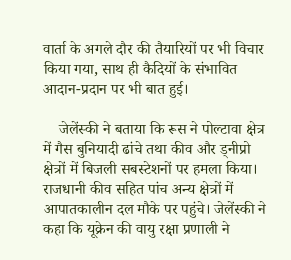वार्ता के अगले दौर की तैयारियों पर भी विचार किया गया, साथ ही कैदियों के संभावित आदान-प्रदान पर भी बात हुई।

    जेलेंस्की ने बताया कि रूस ने पोल्टावा क्षेत्र में गैस बुनियादी ढांचे तथा कीव और ड्नीप्रो क्षेत्रों में बिजली सबस्टेशनों पर हमला किया। राजधानी कीव सहित पांच अन्य क्षेत्रों में आपातकालीन दल मौके पर पहुंचे। जेलेंस्की ने कहा कि यूक्रेन की वायु रक्षा प्रणाली ने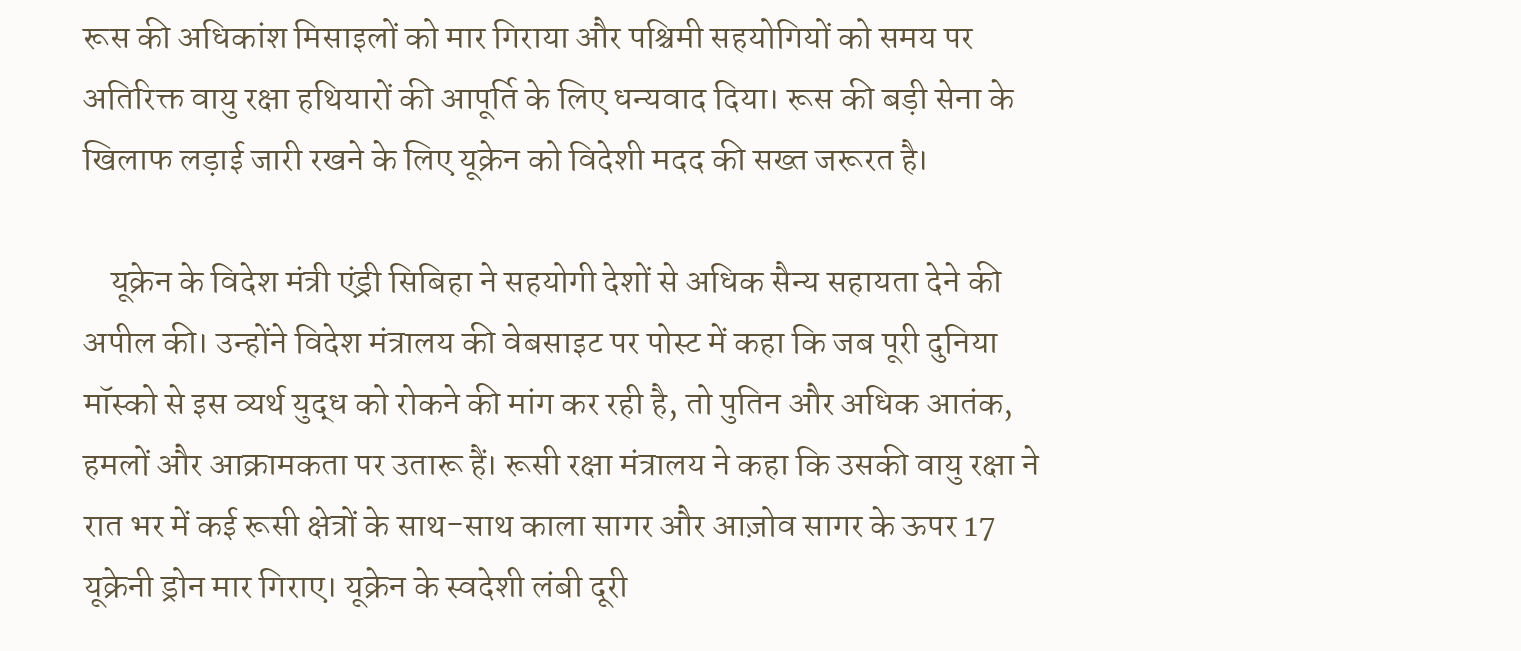रूस की अधिकांश मिसाइलों को मार गिराया और पश्चिमी सहयोगियों को समय पर अतिरिक्त वायु रक्षा हथियारों की आपूर्ति के लिए धन्यवाद दिया। रूस की बड़ी सेना के खिलाफ लड़ाई जारी रखने के लिए यूक्रेन को विदेशी मदद की सख्त जरूरत है।

    यूक्रेन के विदेश मंत्री एंड्री सिबिहा ने सहयोगी देशों से अधिक सैन्य सहायता देने की अपील की। उन्होंने विदेश मंत्रालय की वेबसाइट पर पोस्ट में कहा कि जब पूरी दुनिया मॉस्को से इस व्यर्थ युद्ध को रोकने की मांग कर रही है, तो पुतिन और अधिक आतंक, हमलों और आक्रामकता पर उतारू हैं। रूसी रक्षा मंत्रालय ने कहा कि उसकी वायु रक्षा ने रात भर में कई रूसी क्षेत्रों के साथ-साथ काला सागर और आज़ोव सागर के ऊपर 17 यूक्रेनी ड्रोन मार गिराए। यूक्रेन के स्वदेशी लंबी दूरी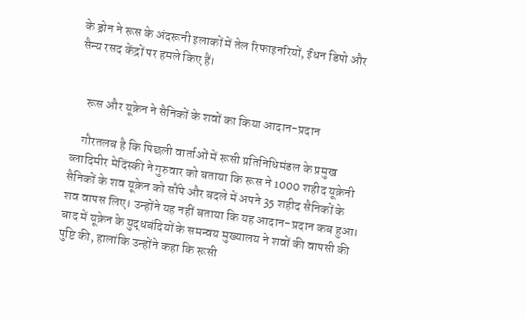के ड्रोन ने रूस के अंदरूनी इलाकों में तेल रिफाइनरियों, ईंधन डिपो और सैन्य रसद केंद्रों पर हमले किए हैं।


    रूस और यूक्रेन ने सैनिकों के शवों का किया आदान-प्रदान

    गौरतलब है कि पिछली वार्ताओं में रूसी प्रतिनिधिमंडल के प्रमुख व्लादिमीर मेदिंस्की ने गुरुवार को बताया कि रूस ने 1000 शहीद यूक्रेनी सैनिकों के शव यूक्रेन को सौंपे और बदले में अपने 35 शहीद सैनिकों के शव वापस लिए। उन्होंने यह नहीं बताया कि यह आदान-प्रदान कब हुआ। बाद में यूक्रेन के युद्धबंदियों के समन्वय मुख्यालय ने शवों की वापसी की पुष्टि की, हालांकि उन्होंने कहा कि रूसी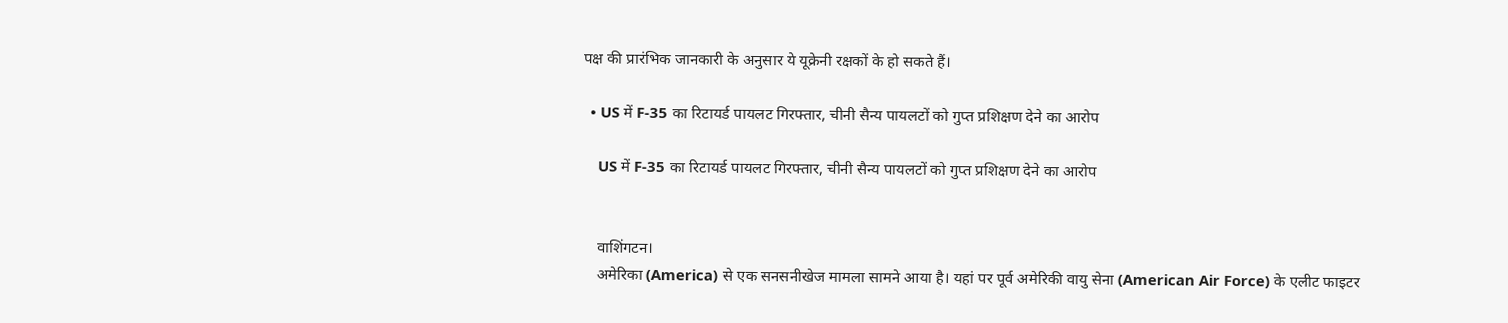पक्ष की प्रारंभिक जानकारी के अनुसार ये यूक्रेनी रक्षकों के हो सकते हैं।

  • US में F-35 का रिटायर्ड पायलट गिरफ्तार, चीनी सैन्य पायलटों को गुप्त प्रशिक्षण देने का आरोप

    US में F-35 का रिटायर्ड पायलट गिरफ्तार, चीनी सैन्य पायलटों को गुप्त प्रशिक्षण देने का आरोप


    वाशिंगटन।
    अमेरिका (America) से एक सनसनीखेज मामला सामने आया है। यहां पर पूर्व अमेरिकी वायु सेना (American Air Force) के एलीट फाइटर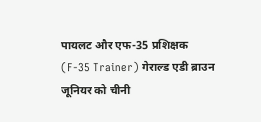पायलट और एफ-35 प्रशिक्षक (F-35 Trainer) गेराल्ड एडी ब्राउन जूनियर को चीनी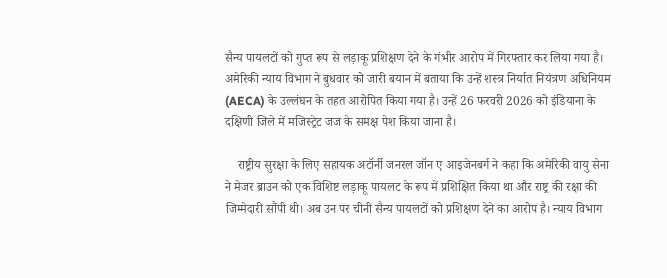सैन्य पायलटों को गुप्त रूप से लड़ाकू प्रशिक्षण देने के गंभीर आरोप में गिरफ्तार कर लिया गया है। अमेरिकी न्याय विभाग ने बुधवार को जारी बयान में बताया कि उन्हें शस्त्र निर्यात नियंत्रण अधिनियम (AECA) के उल्लंघन के तहत आरोपित किया गया है। उन्हें 26 फरवरी 2026 को इंडियाना के दक्षिणी जिले में मजिस्ट्रेट जज के समक्ष पेश किया जाना है।

    राष्ट्रीय सुरक्षा के लिए सहायक अटॉर्नी जनरल जॉन ए आइजेनबर्ग ने कहा कि अमेरिकी वायु सेना ने मेजर ब्राउन को एक विशिष्ट लड़ाकू पायलट के रूप में प्रशिक्षित किया था और राष्ट्र की रक्षा की जिम्मेदारी सौंपी थी। अब उन पर चीनी सैन्य पायलटों को प्रशिक्षण देने का आरोप है। न्याय विभाग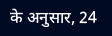के अनुसार, 24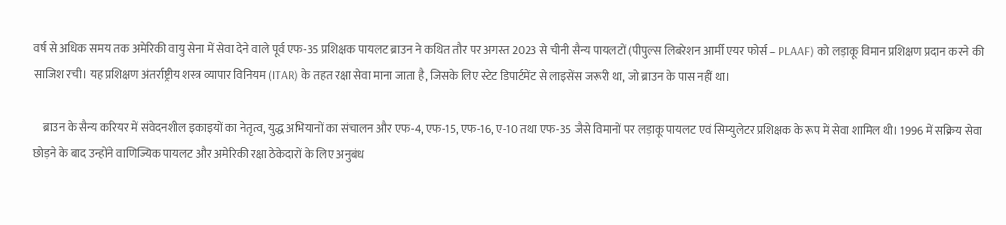वर्ष से अधिक समय तक अमेरिकी वायु सेना में सेवा देने वाले पूर्व एफ-35 प्रशिक्षक पायलट ब्राउन ने कथित तौर पर अगस्त 2023 से चीनी सैन्य पायलटों (पीपुल्स लिबरेशन आर्मी एयर फोर्स – PLAAF) को लड़ाकू विमान प्रशिक्षण प्रदान करने की साजिश रची। यह प्रशिक्षण अंतर्राष्ट्रीय शस्त्र व्यापार विनियम (ITAR) के तहत रक्षा सेवा माना जाता है, जिसके लिए स्टेट डिपार्टमेंट से लाइसेंस जरूरी था, जो ब्राउन के पास नहीं था।

    ब्राउन के सैन्य करियर में संवेदनशील इकाइयों का नेतृत्व, युद्ध अभियानों का संचालन और एफ-4, एफ-15, एफ-16, ए-10 तथा एफ-35 जैसे विमानों पर लड़ाकू पायलट एवं सिम्युलेटर प्रशिक्षक के रूप में सेवा शामिल थी। 1996 में सक्रिय सेवा छोड़ने के बाद उन्होंने वाणिज्यिक पायलट और अमेरिकी रक्षा ठेकेदारों के लिए अनुबंध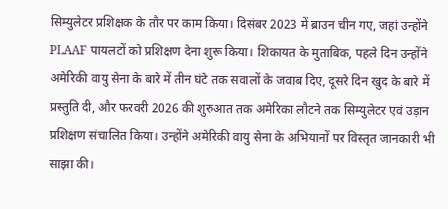सिम्युलेटर प्रशिक्षक के तौर पर काम किया। दिसंबर 2023 में ब्राउन चीन गए, जहां उन्होंने PLAAF पायलटों को प्रशिक्षण देना शुरू किया। शिकायत के मुताबिक, पहले दिन उन्होंने अमेरिकी वायु सेना के बारे में तीन घंटे तक सवालों के जवाब दिए, दूसरे दिन खुद के बारे में प्रस्तुति दी, और फरवरी 2026 की शुरुआत तक अमेरिका लौटने तक सिम्युलेटर एवं उड़ान प्रशिक्षण संचालित किया। उन्होंने अमेरिकी वायु सेना के अभियानों पर विस्तृत जानकारी भी साझा की।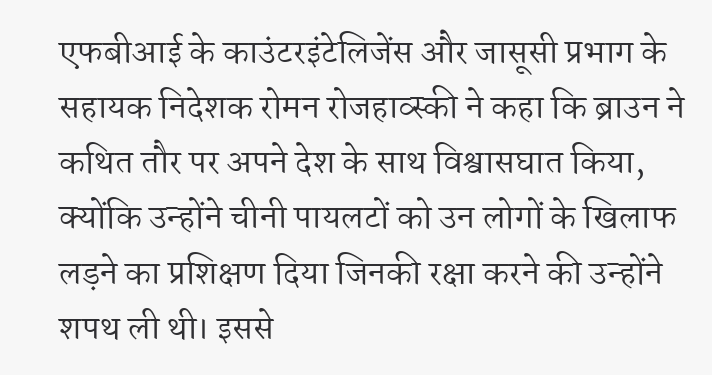एफबीआई के काउंटरइंटेलिजेंस और जासूसी प्रभाग के सहायक निदेशक रोमन रोजहाव्स्की ने कहा कि ब्राउन ने कथित तौर पर अपने देश के साथ विश्वासघात किया, क्योंकि उन्होंने चीनी पायलटों को उन लोगों के खिलाफ लड़ने का प्रशिक्षण दिया जिनकी रक्षा करने की उन्होंने शपथ ली थी। इससे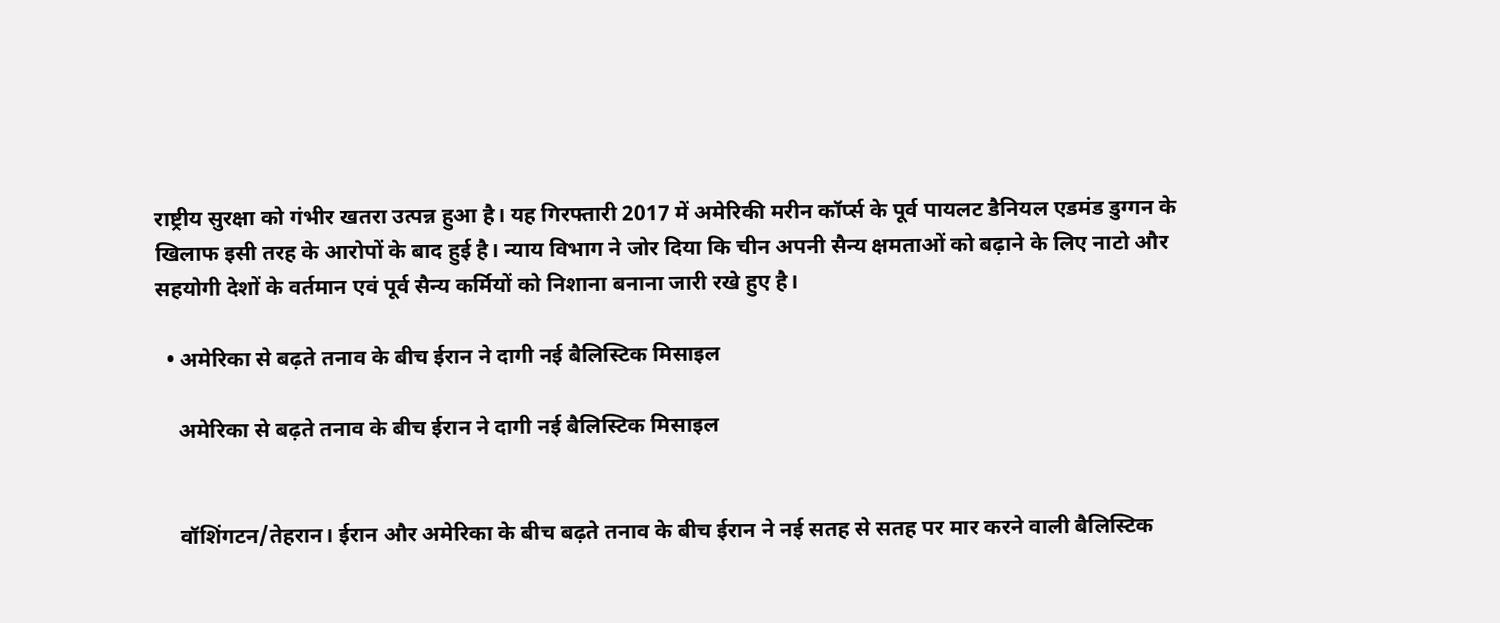राष्ट्रीय सुरक्षा को गंभीर खतरा उत्पन्न हुआ है। यह गिरफ्तारी 2017 में अमेरिकी मरीन कॉर्प्स के पूर्व पायलट डैनियल एडमंड डुग्गन के खिलाफ इसी तरह के आरोपों के बाद हुई है। न्याय विभाग ने जोर दिया कि चीन अपनी सैन्य क्षमताओं को बढ़ाने के लिए नाटो और सहयोगी देशों के वर्तमान एवं पूर्व सैन्य कर्मियों को निशाना बनाना जारी रखे हुए है।

  • अमेरिका से बढ़ते तनाव के बीच ईरान ने दागी नई बैलिस्टिक मिसाइल

    अमेरिका से बढ़ते तनाव के बीच ईरान ने दागी नई बैलिस्टिक मिसाइल


    वॉशिंगटन/तेहरान। ईरान और अमेरिका के बीच बढ़ते तनाव के बीच ईरान ने नई सतह से सतह पर मार करने वाली बैलिस्टिक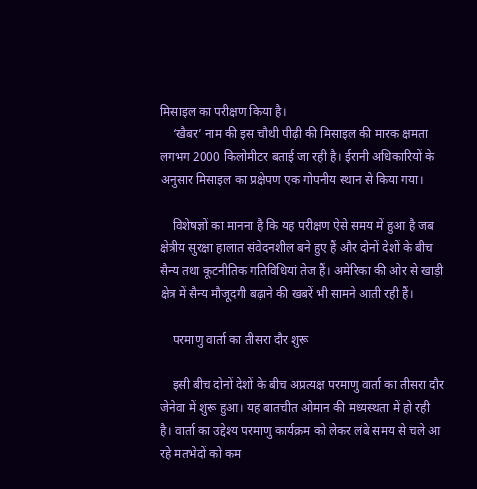मिसाइल का परीक्षण किया है।
    ‘खैबर’ नाम की इस चौथी पीढ़ी की मिसाइल की मारक क्षमता लगभग 2000 किलोमीटर बताई जा रही है। ईरानी अधिकारियों के अनुसार मिसाइल का प्रक्षेपण एक गोपनीय स्थान से किया गया।

    विशेषज्ञों का मानना है कि यह परीक्षण ऐसे समय में हुआ है जब क्षेत्रीय सुरक्षा हालात संवेदनशील बने हुए हैं और दोनों देशों के बीच सैन्य तथा कूटनीतिक गतिविधियां तेज हैं। अमेरिका की ओर से खाड़ी क्षेत्र में सैन्य मौजूदगी बढ़ाने की खबरें भी सामने आती रही हैं।

    परमाणु वार्ता का तीसरा दौर शुरू

    इसी बीच दोनों देशों के बीच अप्रत्यक्ष परमाणु वार्ता का तीसरा दौर जेनेवा में शुरू हुआ। यह बातचीत ओमान की मध्यस्थता में हो रही है। वार्ता का उद्देश्य परमाणु कार्यक्रम को लेकर लंबे समय से चले आ रहे मतभेदों को कम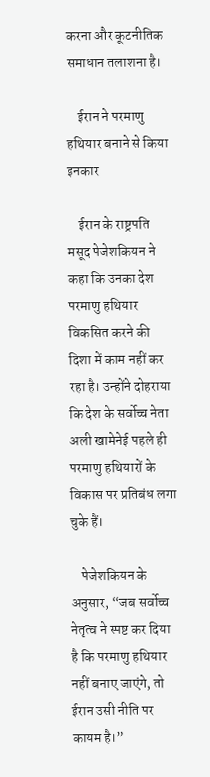करना और कूटनीतिक समाधान तलाशना है।

    ईरान ने परमाणु हथियार बनाने से किया इनकार

    ईरान के राष्ट्रपति मसूद पेजेशकियन ने कहा कि उनका देश परमाणु हथियार विकसित करने की दिशा में काम नहीं कर रहा है। उन्होंने दोहराया कि देश के सर्वोच्च नेता अली खामेनेई पहले ही परमाणु हथियारों के विकास पर प्रतिबंध लगा चुके हैं।

    पेजेशकियन के अनुसार, “जब सर्वोच्च नेतृत्व ने स्पष्ट कर दिया है कि परमाणु हथियार नहीं बनाए जाएंगे, तो ईरान उसी नीति पर कायम है।”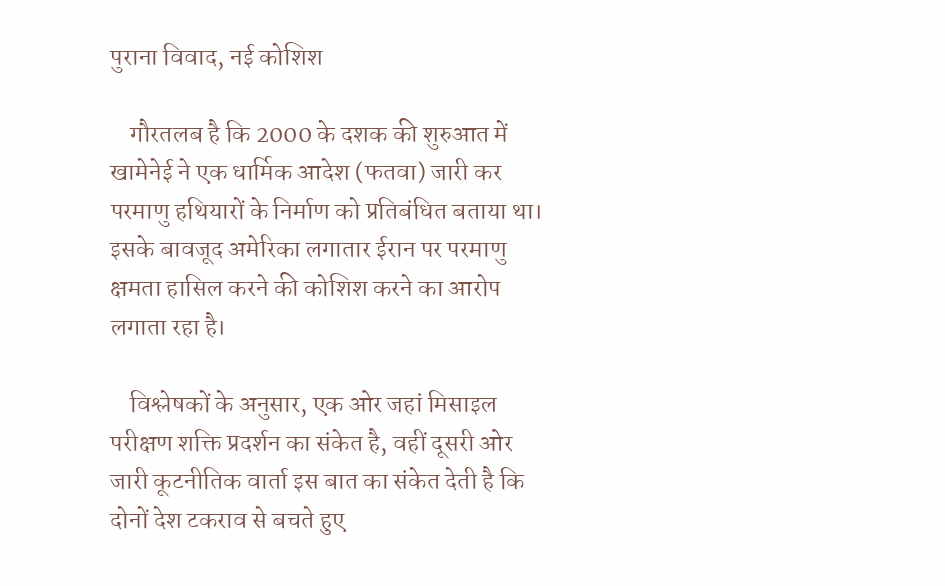पुराना विवाद, नई कोशिश

    गौरतलब है कि 2000 के दशक की शुरुआत में खामेनेई ने एक धार्मिक आदेश (फतवा) जारी कर परमाणु हथियारों के निर्माण को प्रतिबंधित बताया था। इसके बावजूद अमेरिका लगातार ईरान पर परमाणु क्षमता हासिल करने की कोशिश करने का आरोप लगाता रहा है।

    विश्लेषकों के अनुसार, एक ओर जहां मिसाइल परीक्षण शक्ति प्रदर्शन का संकेत है, वहीं दूसरी ओर जारी कूटनीतिक वार्ता इस बात का संकेत देती है कि दोनों देश टकराव से बचते हुए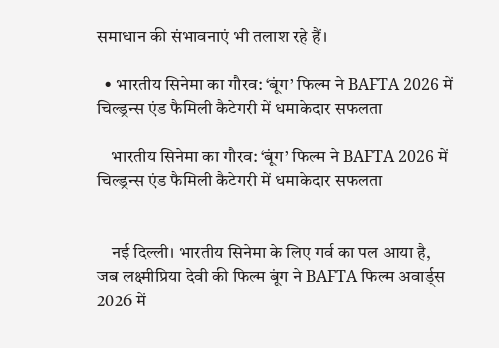समाधान की संभावनाएं भी तलाश रहे हैं।

  • भारतीय सिनेमा का गौरव: ‘बूंग’ फिल्म ने BAFTA 2026 में चिल्ड्रन्स एंड फैमिली कैटेगरी में धमाकेदार सफलता

    भारतीय सिनेमा का गौरव: ‘बूंग’ फिल्म ने BAFTA 2026 में चिल्ड्रन्स एंड फैमिली कैटेगरी में धमाकेदार सफलता


    नई दिल्ली। भारतीय सिनेमा के लिए गर्व का पल आया है, जब लक्ष्मीप्रिया देवी की फिल्म बूंग ने BAFTA फिल्म अवार्ड्स 2026 में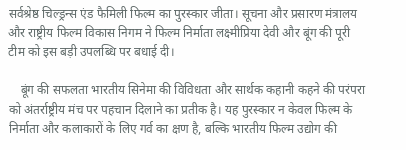सर्वश्रेष्ठ चिल्ड्रन्स एंड फैमिली फिल्म का पुरस्कार जीता। सूचना और प्रसारण मंत्रालय और राष्ट्रीय फिल्म विकास निगम ने फिल्म निर्माता लक्ष्मीप्रिया देवी और बूंग की पूरी टीम को इस बड़ी उपलब्धि पर बधाई दी।

    बूंग की सफलता भारतीय सिनेमा की विविधता और सार्थक कहानी कहने की परंपरा को अंतर्राष्ट्रीय मंच पर पहचान दिलाने का प्रतीक है। यह पुरस्कार न केवल फिल्म के निर्माता और कलाकारों के लिए गर्व का क्षण है, बल्कि भारतीय फिल्म उद्योग की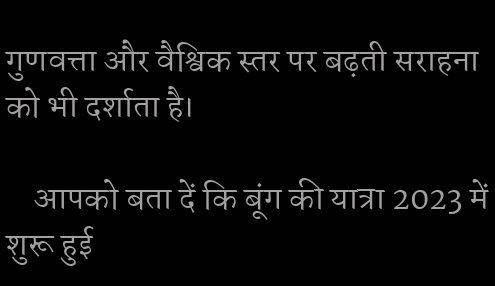गुणवत्ता और वैश्विक स्तर पर बढ़ती सराहना को भी दर्शाता है।

    आपको बता दें कि बूंग की यात्रा 2023 में शुरू हुई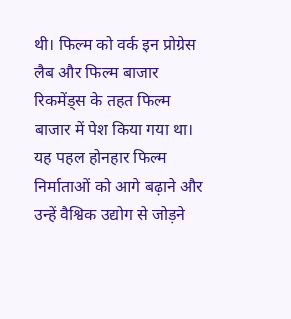थी। फिल्म को वर्क इन प्रोग्रेस लैब और फिल्म बाजार रिकमेंड्स के तहत फिल्म बाजार में पेश किया गया था। यह पहल होनहार फिल्म निर्माताओं को आगे बढ़ाने और उन्हें वैश्विक उद्योग से जोड़ने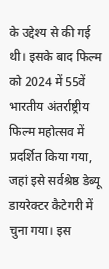के उद्देश्य से की गई थी। इसके बाद फिल्म को 2024 में 55वें भारतीय अंतर्राष्ट्रीय फिल्म महोत्सव में प्रदर्शित किया गया, जहां इसे सर्वश्रेष्ठ डेब्यू डायरेक्टर कैटेगरी में चुना गया। इस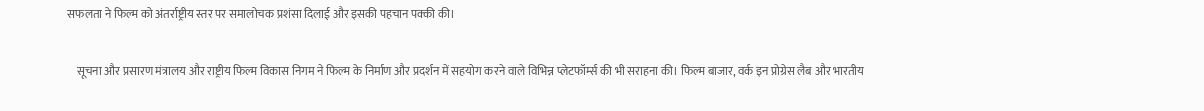सफलता ने फिल्म को अंतर्राष्ट्रीय स्तर पर समालोचक प्रशंसा दिलाई और इसकी पहचान पक्की की।

    सूचना और प्रसारण मंत्रालय और राष्ट्रीय फिल्म विकास निगम ने फिल्म के निर्माण और प्रदर्शन में सहयोग करने वाले विभिन्न प्लेटफॉर्म्स की भी सराहना की। फिल्म बाजार, वर्क इन प्रोग्रेस लैब और भारतीय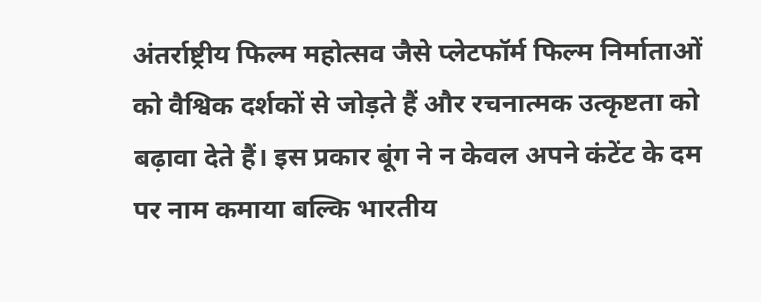अंतर्राष्ट्रीय फिल्म महोत्सव जैसे प्लेटफॉर्म फिल्म निर्माताओं को वैश्विक दर्शकों से जोड़ते हैं और रचनात्मक उत्कृष्टता को बढ़ावा देते हैं। इस प्रकार बूंग ने न केवल अपने कंटेंट के दम पर नाम कमाया बल्कि भारतीय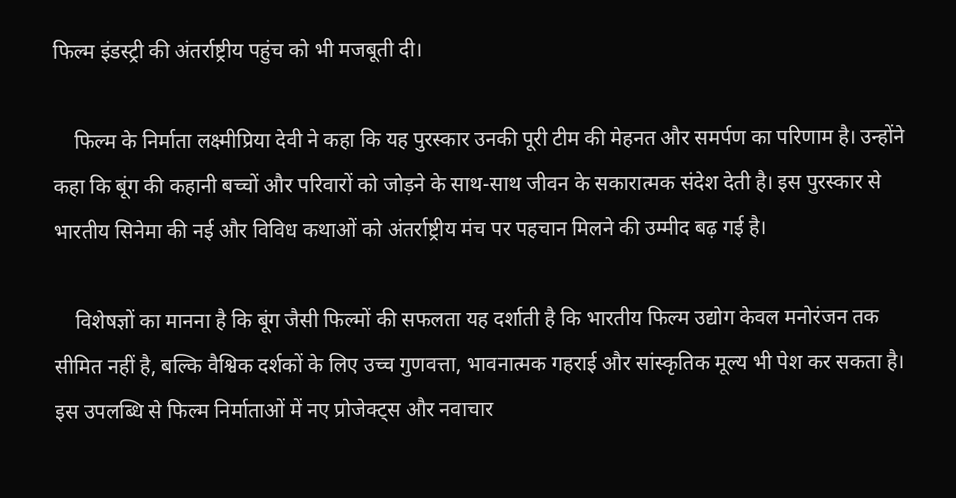फिल्म इंडस्ट्री की अंतर्राष्ट्रीय पहुंच को भी मजबूती दी।

    फिल्म के निर्माता लक्ष्मीप्रिया देवी ने कहा कि यह पुरस्कार उनकी पूरी टीम की मेहनत और समर्पण का परिणाम है। उन्होंने कहा कि बूंग की कहानी बच्चों और परिवारों को जोड़ने के साथ-साथ जीवन के सकारात्मक संदेश देती है। इस पुरस्कार से भारतीय सिनेमा की नई और विविध कथाओं को अंतर्राष्ट्रीय मंच पर पहचान मिलने की उम्मीद बढ़ गई है।

    विशेषज्ञों का मानना है कि बूंग जैसी फिल्मों की सफलता यह दर्शाती है कि भारतीय फिल्म उद्योग केवल मनोरंजन तक सीमित नहीं है, बल्कि वैश्विक दर्शकों के लिए उच्च गुणवत्ता, भावनात्मक गहराई और सांस्कृतिक मूल्य भी पेश कर सकता है। इस उपलब्धि से फिल्म निर्माताओं में नए प्रोजेक्ट्स और नवाचार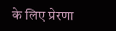के लिए प्रेरणा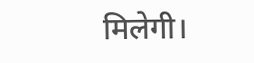मिलेगी।